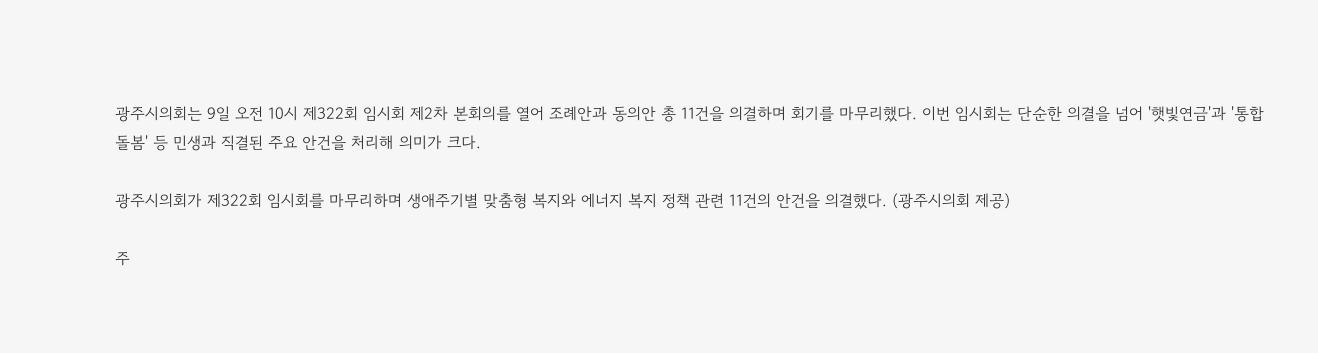광주시의회는 9일 오전 10시 제322회 임시회 제2차 본회의를 열어 조례안과 동의안 총 11건을 의결하며 회기를 마무리했다. 이번 임시회는 단순한 의결을 넘어 '햇빛연금'과 '통합돌봄' 등 민생과 직결된 주요 안건을 처리해 의미가 크다.

광주시의회가 제322회 임시회를 마무리하며 생애주기별 맞춤형 복지와 에너지 복지 정책 관련 11건의 안건을 의결했다. (광주시의회 제공)

주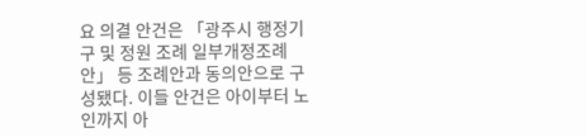요 의결 안건은 「광주시 행정기구 및 정원 조례 일부개정조례안」 등 조례안과 동의안으로 구성됐다. 이들 안건은 아이부터 노인까지 아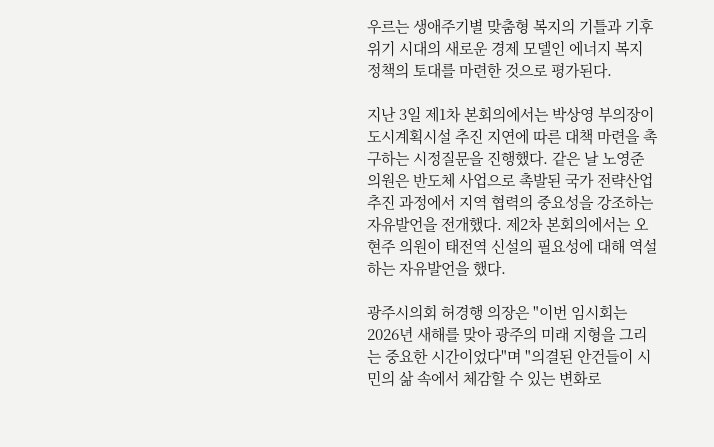우르는 생애주기별 맞춤형 복지의 기틀과 기후 위기 시대의 새로운 경제 모델인 에너지 복지 정책의 토대를 마련한 것으로 평가된다.

지난 3일 제1차 본회의에서는 박상영 부의장이 도시계획시설 추진 지연에 따른 대책 마련을 촉구하는 시정질문을 진행했다. 같은 날 노영준 의원은 반도체 사업으로 촉발된 국가 전략산업 추진 과정에서 지역 협력의 중요성을 강조하는 자유발언을 전개했다. 제2차 본회의에서는 오현주 의원이 태전역 신설의 필요성에 대해 역설하는 자유발언을 했다.

광주시의회 허경행 의장은 "이번 임시회는 2026년 새해를 맞아 광주의 미래 지형을 그리는 중요한 시간이었다"며 "의결된 안건들이 시민의 삶 속에서 체감할 수 있는 변화로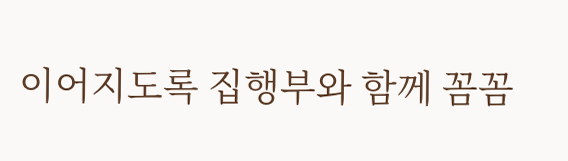이어지도록 집행부와 함께 꼼꼼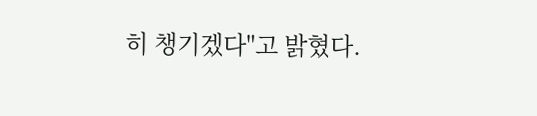히 챙기겠다"고 밝혔다.